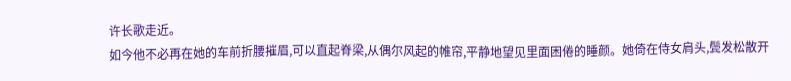许长歌走近。
如今他不必再在她的车前折腰摧眉,可以直起脊梁,从偶尔风起的帷帘,平静地望见里面困倦的睡颜。她倚在侍女肩头,鬓发松散开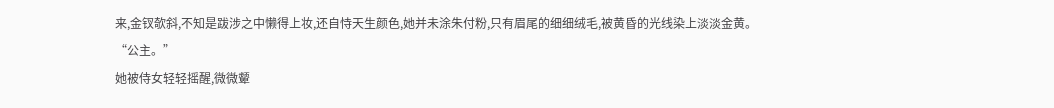来,金钗欹斜,不知是跋涉之中懒得上妆,还自恃天生颜色,她并未涂朱付粉,只有眉尾的细细绒毛,被黄昏的光线染上淡淡金黄。
“公主。”
她被侍女轻轻摇醒,微微颦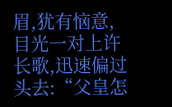眉,犹有恼意,目光一对上许长歌,迅速偏过头去:“父皇怎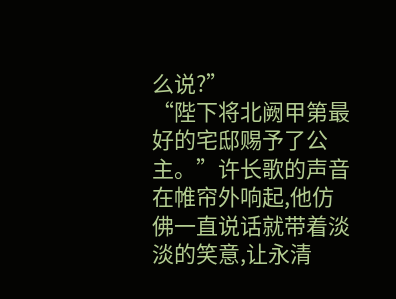么说?”
“陛下将北阙甲第最好的宅邸赐予了公主。”许长歌的声音在帷帘外响起,他仿佛一直说话就带着淡淡的笑意,让永清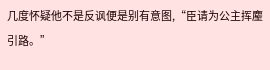几度怀疑他不是反讽便是别有意图,“臣请为公主挥麈引路。”